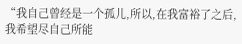“我自己曾经是一个孤儿,所以,在我富裕了之后,我希望尽自己所能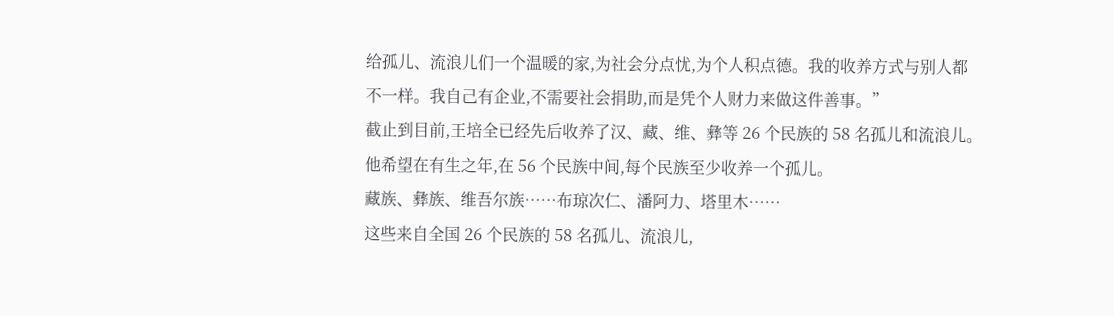给孤儿、流浪儿们一个温暖的家,为社会分点忧,为个人积点德。我的收养方式与别人都不一样。我自己有企业,不需要社会捐助,而是凭个人财力来做这件善事。”
截止到目前,王培全已经先后收养了汉、藏、维、彝等 26 个民族的 58 名孤儿和流浪儿。他希望在有生之年,在 56 个民族中间,每个民族至少收养一个孤儿。
藏族、彝族、维吾尔族……布琼次仁、潘阿力、塔里木……
这些来自全国 26 个民族的 58 名孤儿、流浪儿,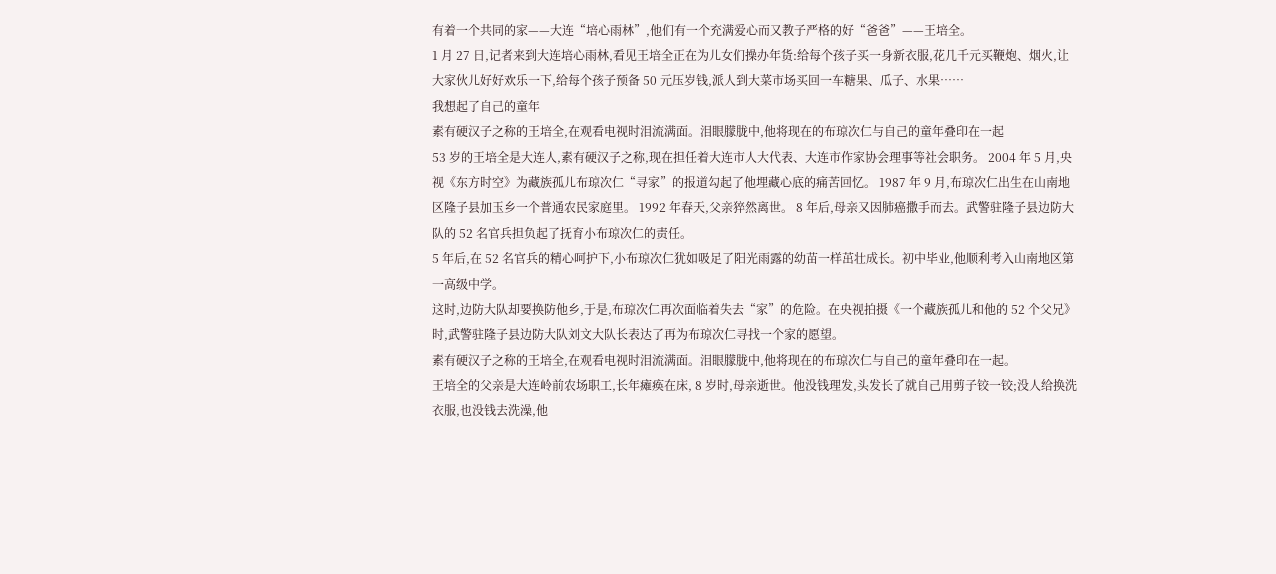有着一个共同的家——大连“培心雨林”,他们有一个充满爱心而又教子严格的好“爸爸”——王培全。
1 月 27 日,记者来到大连培心雨林,看见王培全正在为儿女们操办年货:给每个孩子买一身新衣服,花几千元买鞭炮、烟火,让大家伙儿好好欢乐一下,给每个孩子预备 50 元压岁钱,派人到大菜市场买回一车糖果、瓜子、水果……
我想起了自己的童年
素有硬汉子之称的王培全,在观看电视时泪流满面。泪眼朦胧中,他将现在的布琼次仁与自己的童年叠印在一起
53 岁的王培全是大连人,素有硬汉子之称,现在担任着大连市人大代表、大连市作家协会理事等社会职务。 2004 年 5 月,央视《东方时空》为藏族孤儿布琼次仁“寻家”的报道勾起了他埋藏心底的痛苦回忆。 1987 年 9 月,布琼次仁出生在山南地区隆子县加玉乡一个普通农民家庭里。 1992 年春天,父亲猝然离世。 8 年后,母亲又因肺癌撒手而去。武警驻隆子县边防大队的 52 名官兵担负起了抚育小布琼次仁的责任。
5 年后,在 52 名官兵的精心呵护下,小布琼次仁犹如吸足了阳光雨露的幼苗一样茁壮成长。初中毕业,他顺利考入山南地区第一高级中学。
这时,边防大队却要换防他乡,于是,布琼次仁再次面临着失去“家”的危险。在央视拍摄《一个藏族孤儿和他的 52 个父兄》时,武警驻隆子县边防大队刘文大队长表达了再为布琼次仁寻找一个家的愿望。
素有硬汉子之称的王培全,在观看电视时泪流满面。泪眼朦胧中,他将现在的布琼次仁与自己的童年叠印在一起。
王培全的父亲是大连岭前农场职工,长年瘫痪在床, 8 岁时,母亲逝世。他没钱理发,头发长了就自己用剪子铰一铰;没人给换洗衣服,也没钱去洗澡,他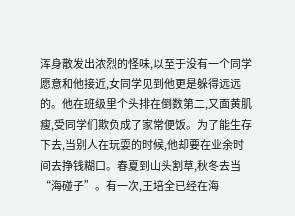浑身散发出浓烈的怪味,以至于没有一个同学愿意和他接近,女同学见到他更是躲得远远的。他在班级里个头排在倒数第二,又面黄肌瘦,受同学们欺负成了家常便饭。为了能生存下去,当别人在玩耍的时候,他却要在业余时间去挣钱糊口。春夏到山头割草,秋冬去当“海碰子”。有一次,王培全已经在海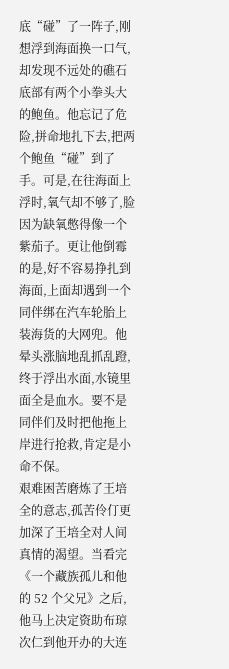底“碰”了一阵子,刚想浮到海面换一口气,却发现不远处的礁石底部有两个小拳头大的鲍鱼。他忘记了危险,拼命地扎下去,把两个鲍鱼“碰”到了手。可是,在往海面上浮时,氧气却不够了,脸因为缺氧憋得像一个紫茄子。更让他倒霉的是,好不容易挣扎到海面,上面却遇到一个同伴绑在汽车轮胎上装海货的大网兜。他晕头涨脑地乱抓乱蹬,终于浮出水面,水镜里面全是血水。要不是同伴们及时把他拖上岸进行抢救,肯定是小命不保。
艰难困苦磨炼了王培全的意志,孤苦伶仃更加深了王培全对人间真情的渴望。当看完《一个藏族孤儿和他的 52 个父兄》之后,他马上决定资助布琼次仁到他开办的大连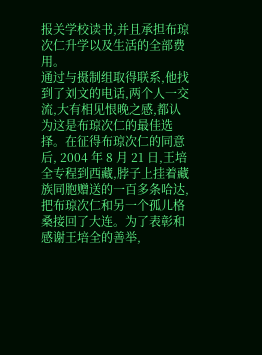报关学校读书,并且承担布琼次仁升学以及生活的全部费用。
通过与摄制组取得联系,他找到了刘文的电话,两个人一交流,大有相见恨晚之感,都认为这是布琼次仁的最佳选择。在征得布琼次仁的同意后, 2004 年 8 月 21 日,王培全专程到西藏,脖子上挂着藏族同胞赠送的一百多条哈达,把布琼次仁和另一个孤儿格桑接回了大连。为了表彰和感谢王培全的善举,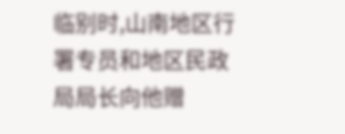临别时,山南地区行署专员和地区民政局局长向他赠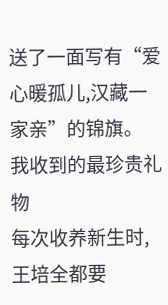送了一面写有“爱心暖孤儿,汉藏一家亲”的锦旗。
我收到的最珍贵礼物
每次收养新生时,王培全都要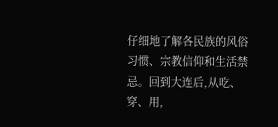仔细地了解各民族的风俗习惯、宗教信仰和生活禁忌。回到大连后,从吃、穿、用,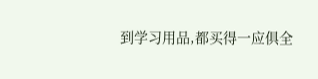到学习用品,都买得一应俱全